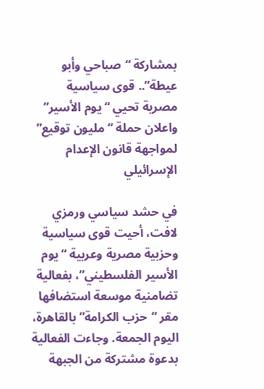بمشاركة “صباحي وأبو عيطة”.. قوى سياسية مصرية تحيي “يوم الأسير” واعلان حملة “مليون توقيع” لمواجهة قانون الإعدام الإسرائيلي

في حشد سياسي ورمزي لافت، أحيت قوى سياسية وحزبية مصرية وعربية “يوم الأسير الفلسطيني”، بفعالية تضامنية موسعة استضافها مقر “حزب الكرامة” بالقاهرة، اليوم الجمعة. وجاءت الفعالية بدعوة مشتركة من الجبهة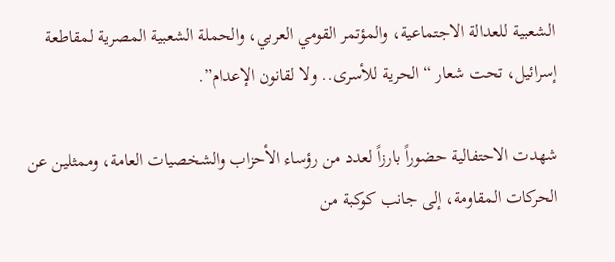الشعبية للعدالة الاجتماعية، والمؤتمر القومي العربي، والحملة الشعبية المصرية لمقاطعة إسرائيل، تحت شعار “الحرية للأسرى.. ولا لقانون الإعدام”.

شهدت الاحتفالية حضوراً بارزاً لعدد من رؤساء الأحزاب والشخصيات العامة، وممثلين عن الحركات المقاومة، إلى جانب كوكبة من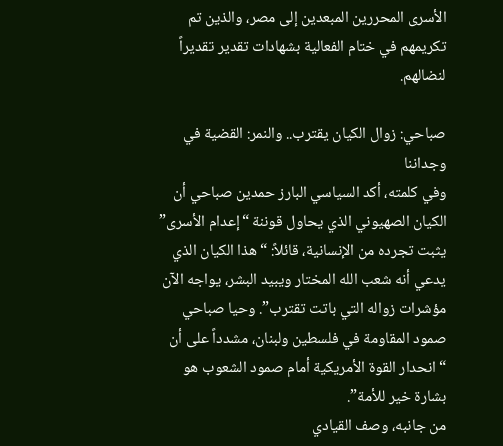الأسرى المحررين المبعدين إلى مصر، والذين تم تكريمهم في ختام الفعالية بشهادات تقدير تقديراً لنضالهم.

صباحي: زوال الكيان يقترب.. والنمر: القضية في وجداننا
وفي كلمته، أكد السياسي البارز حمدين صباحي أن الكيان الصهيوني الذي يحاول قوننة “إعدام الأسرى” يثبت تجرده من الإنسانية، قائلاً: “هذا الكيان الذي يدعي أنه شعب الله المختار ويبيد البشر، يواجه الآن مؤشرات زواله التي باتت تقترب”. وحيا صباحي صمود المقاومة في فلسطين ولبنان، مشدداً على أن “انحدار القوة الأمريكية أمام صمود الشعوب هو بشارة خير للأمة”.
من جانبه، وصف القيادي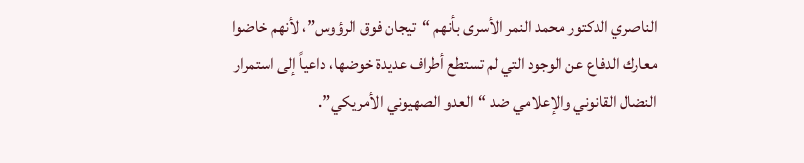الناصري الدكتور محمد النمر الأسرى بأنهم “تيجان فوق الرؤوس”، لأنهم خاضوا معارك الدفاع عن الوجود التي لم تستطع أطراف عديدة خوضها، داعياً إلى استمرار النضال القانوني والإعلامي ضد “العدو الصهيوني الأمريكي”.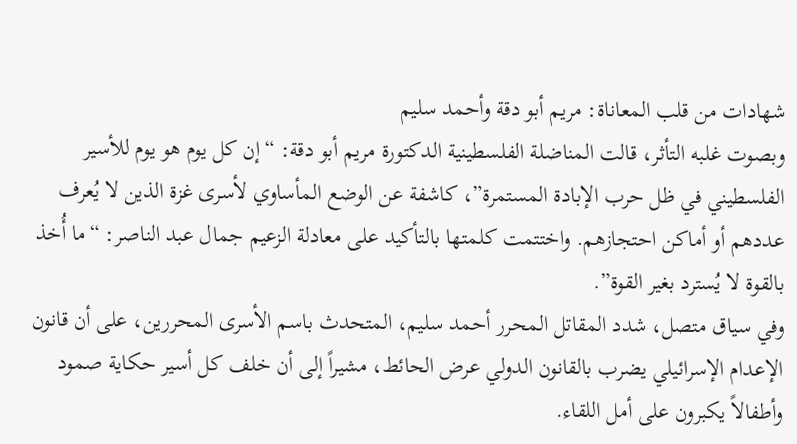شهادات من قلب المعاناة: مريم أبو دقة وأحمد سليم
وبصوت غلبه التأثر، قالت المناضلة الفلسطينية الدكتورة مريم أبو دقة: “إن كل يوم هو يوم للأسير الفلسطيني في ظل حرب الإبادة المستمرة”، كاشفة عن الوضع المأساوي لأسرى غزة الذين لا يُعرف عددهم أو أماكن احتجازهم. واختتمت كلمتها بالتأكيد على معادلة الزعيم جمال عبد الناصر: “ما أُخذ بالقوة لا يُسترد بغير القوة”.
وفي سياق متصل، شدد المقاتل المحرر أحمد سليم، المتحدث باسم الأسرى المحررين، على أن قانون الإعدام الإسرائيلي يضرب بالقانون الدولي عرض الحائط، مشيراً إلى أن خلف كل أسير حكاية صمود وأطفالاً يكبرون على أمل اللقاء.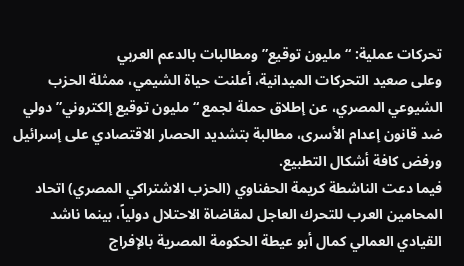تحركات عملية: “مليون توقيع” ومطالبات بالدعم العربي
وعلى صعيد التحركات الميدانية، أعلنت حياة الشيمي، ممثلة الحزب الشيوعي المصري، عن إطلاق حملة لجمع “مليون توقيع إلكتروني” دولي ضد قانون إعدام الأسرى، مطالبة بتشديد الحصار الاقتصادي على إسرائيل ورفض كافة أشكال التطبيع.
فيما دعت الناشطة كريمة الحفناوي (الحزب الاشتراكي المصري) اتحاد المحامين العرب للتحرك العاجل لمقاضاة الاحتلال دولياً، بينما ناشد القيادي العمالي كمال أبو عيطة الحكومة المصرية بالإفراج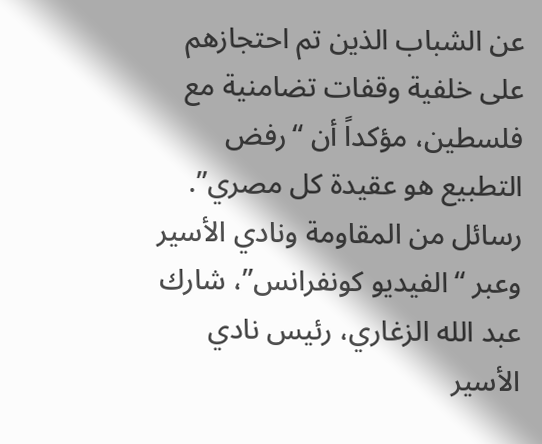عن الشباب الذين تم احتجازهم على خلفية وقفات تضامنية مع فلسطين، مؤكداً أن “رفض التطبيع هو عقيدة كل مصري”.
رسائل من المقاومة ونادي الأسير
وعبر “الفيديو كونفرانس”، شارك عبد الله الزغاري، رئيس نادي الأسير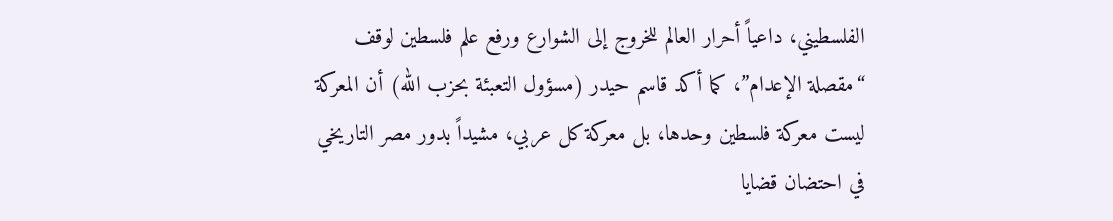الفلسطيني، داعياً أحرار العالم للخروج إلى الشوارع ورفع علم فلسطين لوقف “مقصلة الإعدام”، كما أكد قاسم حيدر (مسؤول التعبئة بحزب الله) أن المعركة ليست معركة فلسطين وحدها، بل معركة كل عربي، مشيداً بدور مصر التاريخي في احتضان قضايا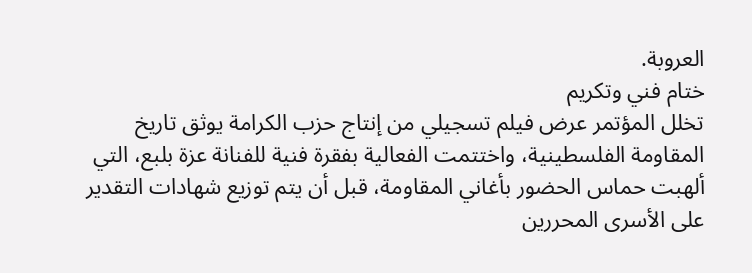العروبة.
ختام فني وتكريم
تخلل المؤتمر عرض فيلم تسجيلي من إنتاج حزب الكرامة يوثق تاريخ المقاومة الفلسطينية، واختتمت الفعالية بفقرة فنية للفنانة عزة بلبع، التي ألهبت حماس الحضور بأغاني المقاومة، قبل أن يتم توزيع شهادات التقدير على الأسرى المحررين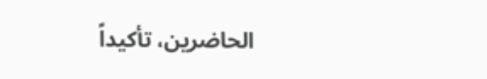الحاضرين، تأكيداً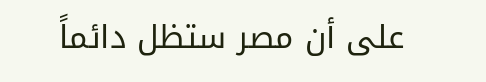على أن مصر ستظل دائماً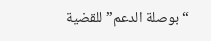“بوصلة الدعم” للقضية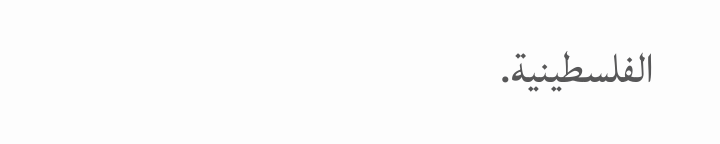الفلسطينية.